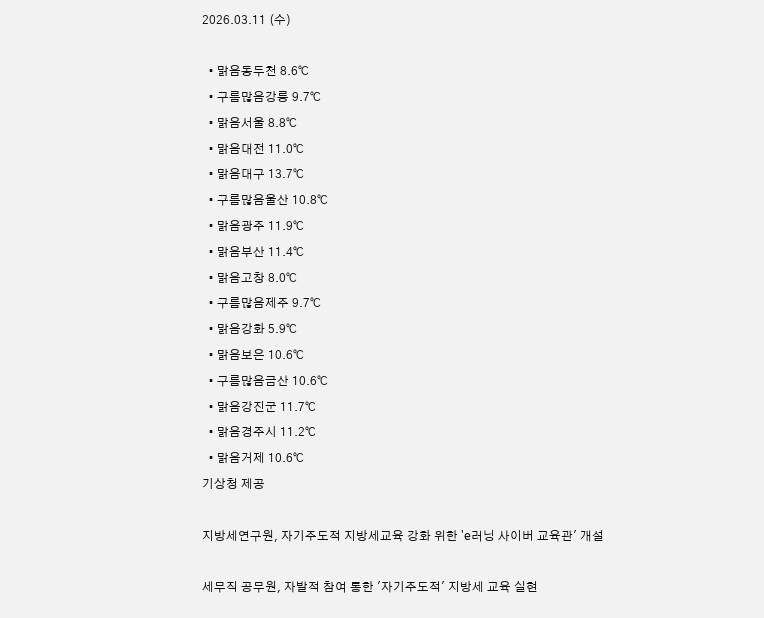2026.03.11 (수)

  • 맑음동두천 8.6℃
  • 구름많음강릉 9.7℃
  • 맑음서울 8.8℃
  • 맑음대전 11.0℃
  • 맑음대구 13.7℃
  • 구름많음울산 10.8℃
  • 맑음광주 11.9℃
  • 맑음부산 11.4℃
  • 맑음고창 8.0℃
  • 구름많음제주 9.7℃
  • 맑음강화 5.9℃
  • 맑음보은 10.6℃
  • 구름많음금산 10.6℃
  • 맑음강진군 11.7℃
  • 맑음경주시 11.2℃
  • 맑음거제 10.6℃
기상청 제공

지방세연구원, 자기주도적 지방세교육 강화 위한 'e러닝 사이버 교육관' 개설

세무직 공무원, 자발적 참여 통한 '자기주도적' 지방세 교육 실현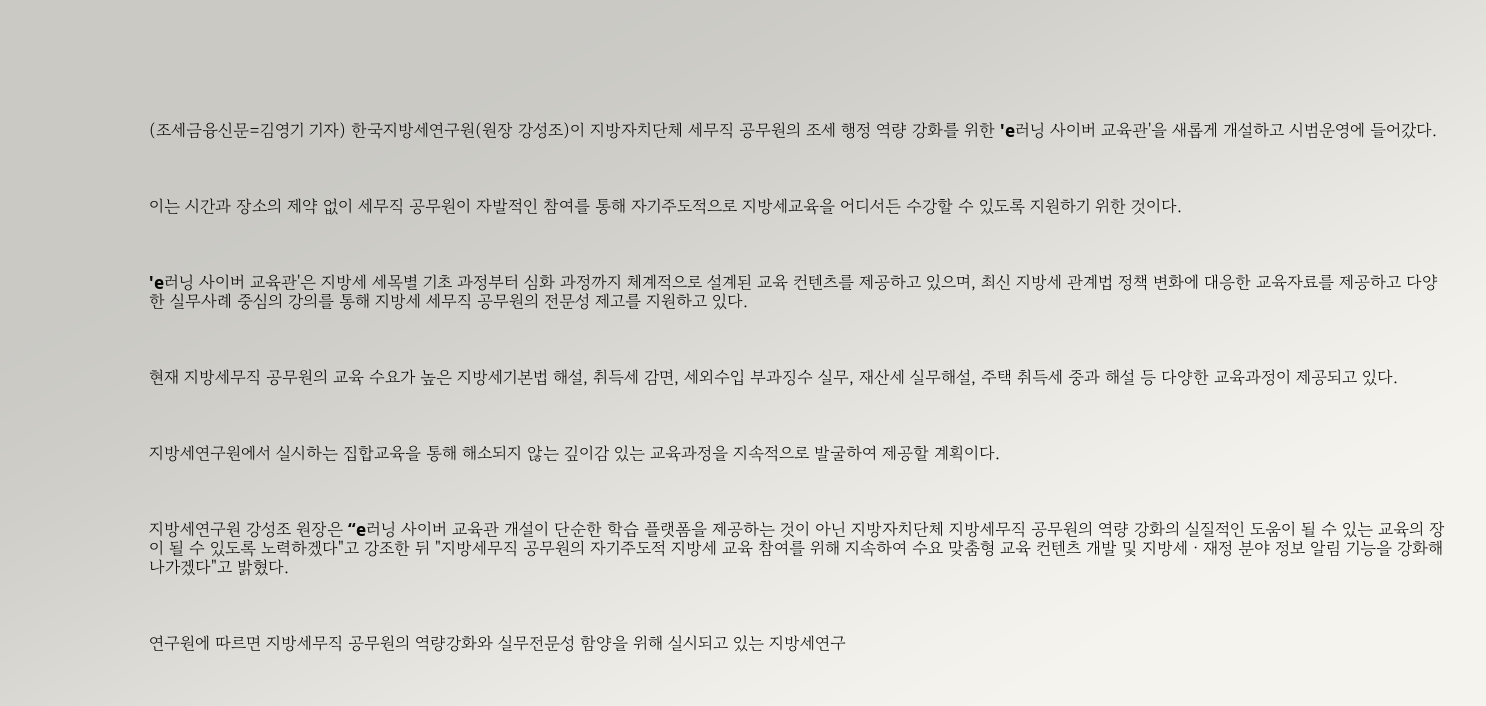(조세금융신문=김영기 기자) 한국지방세연구원(원장 강성조)이 지방자치단체 세무직 공무원의 조세 행정 역량 강화를 위한 'e러닝 사이버 교육관'을 새롭게 개설하고 시범운영에 들어갔다.



이는 시간과 장소의 제약 없이 세무직 공무원이 자발적인 참여를 통해 자기주도적으로 지방세교육을 어디서든 수강할 수 있도록 지원하기 위한 것이다.



'e러닝 사이버 교육관'은 지방세 세목별 기초 과정부터 심화 과정까지 체계적으로 설계된 교육 컨텐츠를 제공하고 있으며, 최신 지방세 관계법 정책 변화에 대응한 교육자료를 제공하고 다양한 실무사례 중심의 강의를 통해 지방세 세무직 공무원의 전문성 제고를 지원하고 있다.



현재 지방세무직 공무원의 교육 수요가 높은 지방세기본법 해설, 취득세 감면, 세외수입 부과징수 실무, 재산세 실무해설, 주택 취득세 중과 해설 등 다양한 교육과정이 제공되고 있다.



지방세연구원에서 실시하는 집합교육을 통해 해소되지 않는 깊이감 있는 교육과정을 지속적으로 발굴하여 제공할 계획이다.



지방세연구원 강성조 원장은 “e러닝 사이버 교육관 개설이 단순한 학습 플랫폼을 제공하는 것이 아닌 지방자치단체 지방세무직 공무원의 역량 강화의 실질적인 도움이 될 수 있는 교육의 장이 될 수 있도록 노력하겠다"고 강조한 뒤 "지방세무직 공무원의 자기주도적 지방세 교육 참여를 위해 지속하여 수요 맞춤형 교육 컨텐츠 개발 및 지방세ㆍ재정 분야 정보 알림 기능을 강화해 나가겠다"고 밝혔다.



연구원에 따르면 지방세무직 공무원의 역량강화와 실무전문성 함양을 위해 실시되고 있는 지방세연구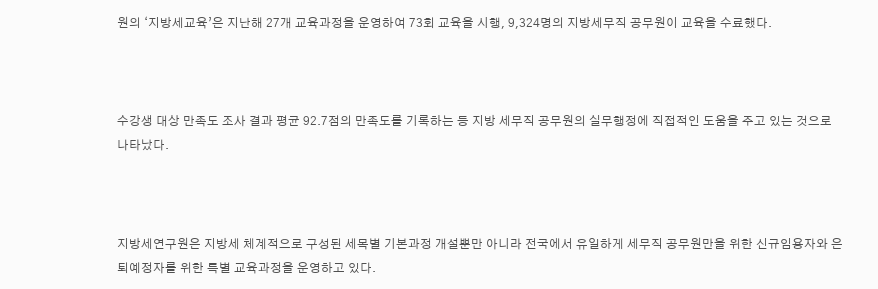원의 ‘지방세교육’은 지난해 27개 교육과정을 운영하여 73회 교육을 시행, 9,324명의 지방세무직 공무원이 교육을 수료했다.



수강생 대상 만족도 조사 결과 평균 92.7점의 만족도를 기록하는 등 지방 세무직 공무원의 실무행정에 직접적인 도움을 주고 있는 것으로 나타났다.



지방세연구원은 지방세 체계적으로 구성된 세목별 기본과정 개설뿐만 아니라 전국에서 유일하게 세무직 공무원만을 위한 신규임용자와 은퇴예정자를 위한 특별 교육과정을 운영하고 있다.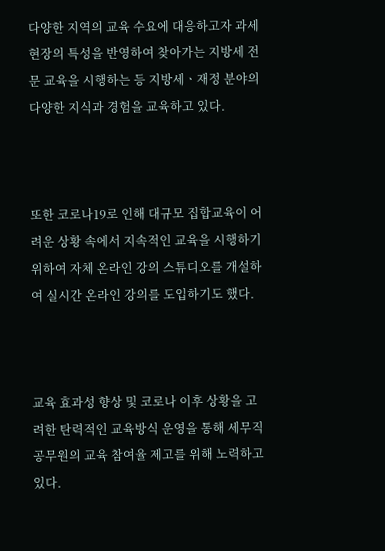다양한 지역의 교육 수요에 대응하고자 과세 현장의 특성을 반영하여 찾아가는 지방세 전문 교육을 시행하는 등 지방세ㆍ재정 분야의 다양한 지식과 경험을 교육하고 있다.



또한 코로나19로 인해 대규모 집합교육이 어려운 상황 속에서 지속적인 교육을 시행하기 위하여 자체 온라인 강의 스튜디오를 개설하여 실시간 온라인 강의를 도입하기도 했다.



교육 효과성 향상 및 코로나 이후 상황을 고려한 탄력적인 교육방식 운영을 통해 세무직 공무원의 교육 참여율 제고를 위해 노력하고 있다.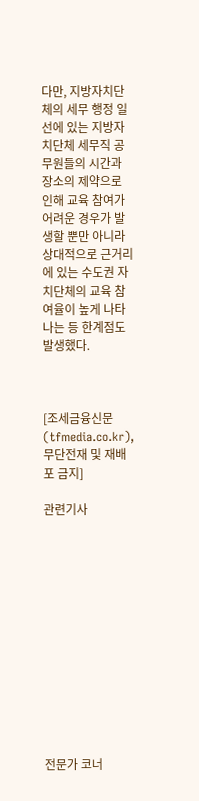다만, 지방자치단체의 세무 행정 일선에 있는 지방자치단체 세무직 공무원들의 시간과 장소의 제약으로 인해 교육 참여가 어려운 경우가 발생할 뿐만 아니라 상대적으로 근거리에 있는 수도권 자치단체의 교육 참여율이 높게 나타나는 등 한계점도 발생했다.



[조세금융신문(tfmedia.co.kr), 무단전재 및 재배포 금지]

관련기사













전문가 코너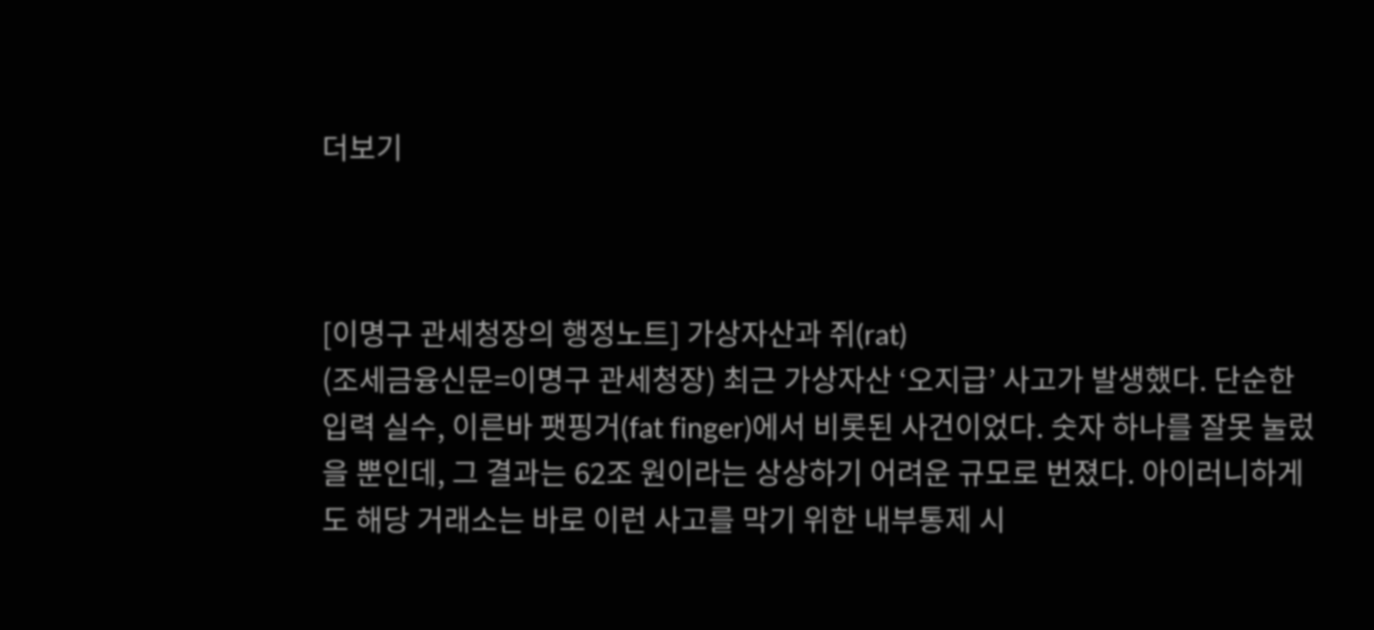더보기



[이명구 관세청장의 행정노트] 가상자산과 쥐(rat)
(조세금융신문=이명구 관세청장) 최근 가상자산 ‘오지급’ 사고가 발생했다. 단순한 입력 실수, 이른바 팻핑거(fat finger)에서 비롯된 사건이었다. 숫자 하나를 잘못 눌렀을 뿐인데, 그 결과는 62조 원이라는 상상하기 어려운 규모로 번졌다. 아이러니하게도 해당 거래소는 바로 이런 사고를 막기 위한 내부통제 시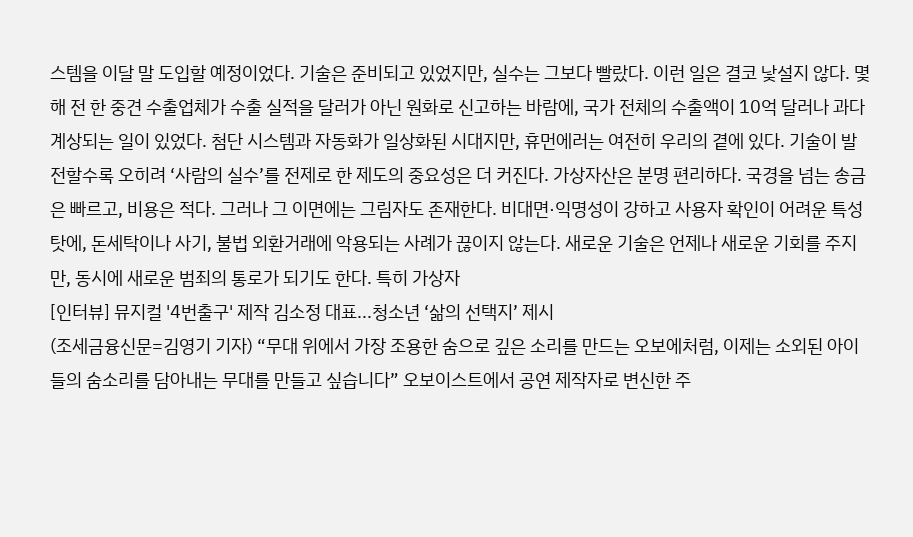스템을 이달 말 도입할 예정이었다. 기술은 준비되고 있었지만, 실수는 그보다 빨랐다. 이런 일은 결코 낯설지 않다. 몇 해 전 한 중견 수출업체가 수출 실적을 달러가 아닌 원화로 신고하는 바람에, 국가 전체의 수출액이 10억 달러나 과다 계상되는 일이 있었다. 첨단 시스템과 자동화가 일상화된 시대지만, 휴먼에러는 여전히 우리의 곁에 있다. 기술이 발전할수록 오히려 ‘사람의 실수’를 전제로 한 제도의 중요성은 더 커진다. 가상자산은 분명 편리하다. 국경을 넘는 송금은 빠르고, 비용은 적다. 그러나 그 이면에는 그림자도 존재한다. 비대면·익명성이 강하고 사용자 확인이 어려운 특성 탓에, 돈세탁이나 사기, 불법 외환거래에 악용되는 사례가 끊이지 않는다. 새로운 기술은 언제나 새로운 기회를 주지만, 동시에 새로운 범죄의 통로가 되기도 한다. 특히 가상자
[인터뷰] 뮤지컬 '4번출구' 제작 김소정 대표...청소년 ‘삶의 선택지’ 제시
(조세금융신문=김영기 기자) “무대 위에서 가장 조용한 숨으로 깊은 소리를 만드는 오보에처럼, 이제는 소외된 아이들의 숨소리를 담아내는 무대를 만들고 싶습니다” 오보이스트에서 공연 제작자로 변신한 주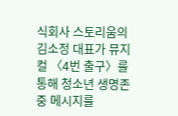식회사 스토리움의 김소정 대표가 뮤지컬 〈4번 출구〉를 통해 청소년 생명존중 메시지를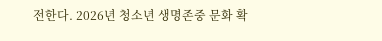전한다. 2026년 청소년 생명존중 문화 확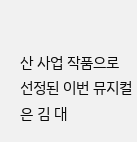산 사업 작품으로 선정된 이번 뮤지컬은 김 대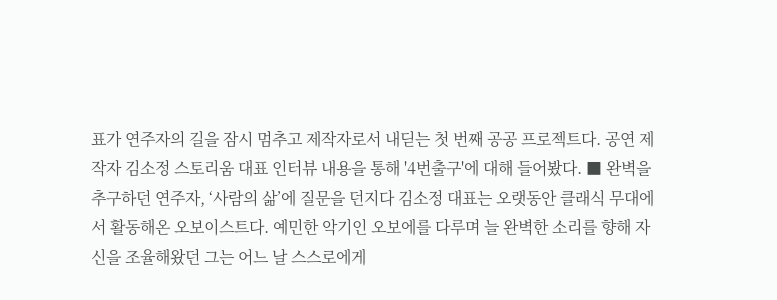표가 연주자의 길을 잠시 멈추고 제작자로서 내딛는 첫 번째 공공 프로젝트다. 공연 제작자 김소정 스토리움 대표 인터뷰 내용을 통해 '4번출구'에 대해 들어봤다. ■ 완벽을 추구하던 연주자, ‘사람의 삶’에 질문을 던지다 김소정 대표는 오랫동안 클래식 무대에서 활동해온 오보이스트다. 예민한 악기인 오보에를 다루며 늘 완벽한 소리를 향해 자신을 조율해왔던 그는 어느 날 스스로에게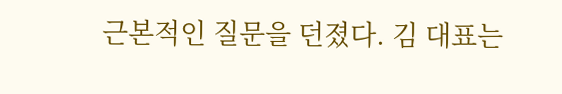근본적인 질문을 던졌다. 김 대표는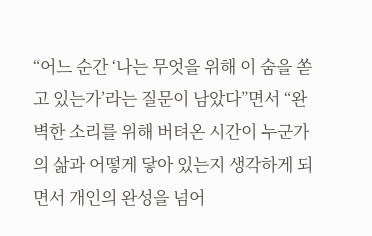“어느 순간 ‘나는 무엇을 위해 이 숨을 쏟고 있는가’라는 질문이 남았다”면서 “완벽한 소리를 위해 버텨온 시간이 누군가의 삶과 어떻게 닿아 있는지 생각하게 되면서 개인의 완성을 넘어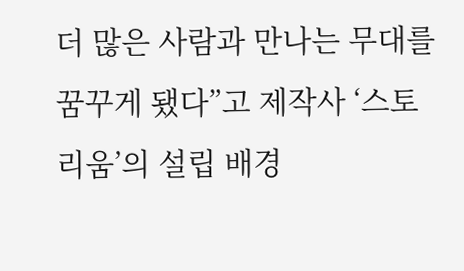더 많은 사람과 만나는 무대를 꿈꾸게 됐다”고 제작사 ‘스토리움’의 설립 배경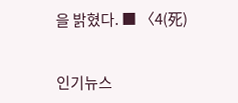을 밝혔다. ■ 〈4(死)


인기뉴스